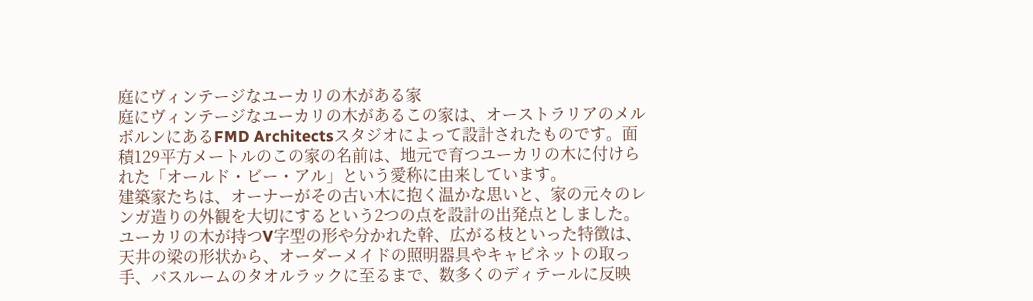庭にヴィンテージなユーカリの木がある家
庭にヴィンテージなユーカリの木があるこの家は、オーストラリアのメルボルンにあるFMD Architectsスタジオによって設計されたものです。面積129平方メートルのこの家の名前は、地元で育つユーカリの木に付けられた「オールド・ビー・アル」という愛称に由来しています。
建築家たちは、オーナーがその古い木に抱く温かな思いと、家の元々のレンガ造りの外観を大切にするという2つの点を設計の出発点としました。
ユーカリの木が持つV字型の形や分かれた幹、広がる枝といった特徴は、天井の梁の形状から、オーダーメイドの照明器具やキャビネットの取っ手、バスルームのタオルラックに至るまで、数多くのディテールに反映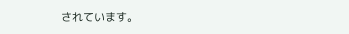されています。